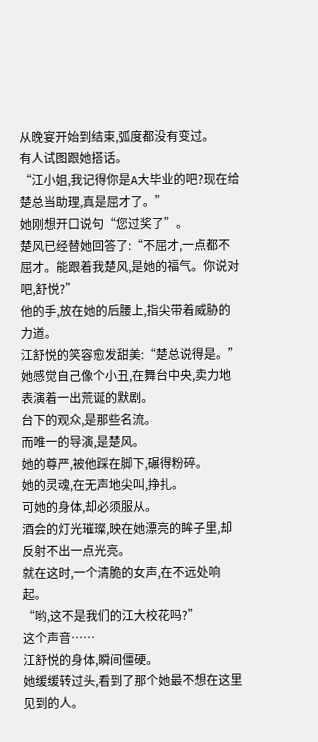从晚宴开始到结束,弧度都没有变过。
有人试图跟她搭话。
“江小姐,我记得你是A大毕业的吧?现在给楚总当助理,真是屈才了。”
她刚想开口说句“您过奖了”。
楚风已经替她回答了:“不屈才,一点都不屈才。能跟着我楚风,是她的福气。你说对吧,舒悦?”
他的手,放在她的后腰上,指尖带着威胁的力道。
江舒悦的笑容愈发甜美:“楚总说得是。”
她感觉自己像个小丑,在舞台中央,卖力地表演着一出荒诞的默剧。
台下的观众,是那些名流。
而唯一的导演,是楚风。
她的尊严,被他踩在脚下,碾得粉碎。
她的灵魂,在无声地尖叫,挣扎。
可她的身体,却必须服从。
酒会的灯光璀璨,映在她漂亮的眸子里,却反射不出一点光亮。
就在这时,一个清脆的女声,在不远处响起。
“哟,这不是我们的江大校花吗?”
这个声音……
江舒悦的身体,瞬间僵硬。
她缓缓转过头,看到了那个她最不想在这里见到的人。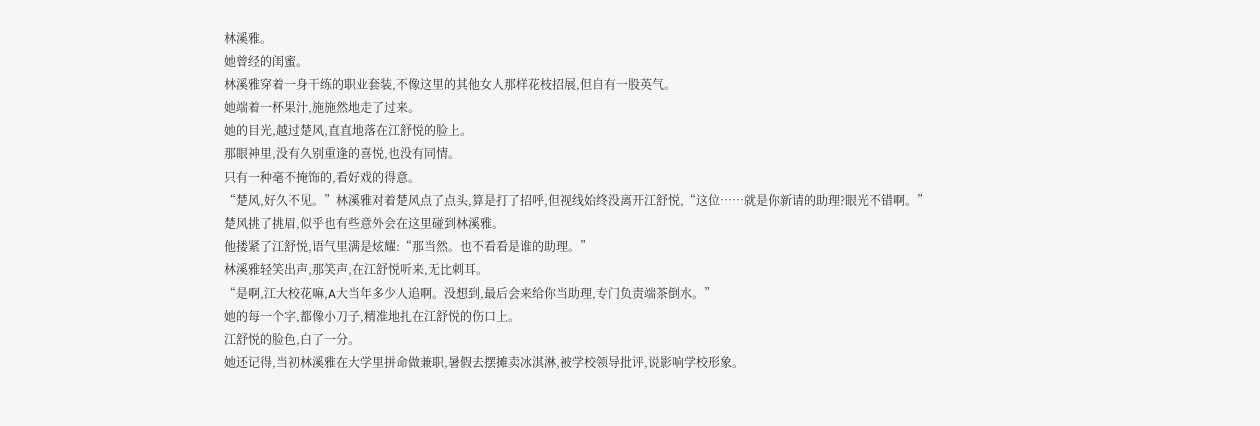林溪雅。
她曾经的闺蜜。
林溪雅穿着一身干练的职业套装,不像这里的其他女人那样花枝招展,但自有一股英气。
她端着一杯果汁,施施然地走了过来。
她的目光,越过楚风,直直地落在江舒悦的脸上。
那眼神里,没有久别重逢的喜悦,也没有同情。
只有一种毫不掩饰的,看好戏的得意。
“楚风,好久不见。”林溪雅对着楚风点了点头,算是打了招呼,但视线始终没离开江舒悦,“这位……就是你新请的助理?眼光不错啊。”
楚风挑了挑眉,似乎也有些意外会在这里碰到林溪雅。
他搂紧了江舒悦,语气里满是炫耀:“那当然。也不看看是谁的助理。”
林溪雅轻笑出声,那笑声,在江舒悦听来,无比刺耳。
“是啊,江大校花嘛,A大当年多少人追啊。没想到,最后会来给你当助理,专门负责端茶倒水。”
她的每一个字,都像小刀子,精准地扎在江舒悦的伤口上。
江舒悦的脸色,白了一分。
她还记得,当初林溪雅在大学里拼命做兼职,暑假去摆摊卖冰淇淋,被学校领导批评,说影响学校形象。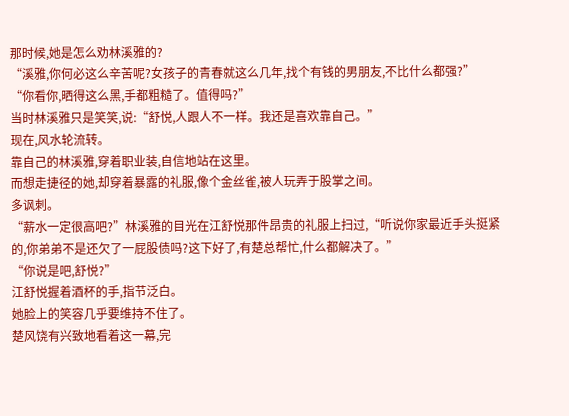那时候,她是怎么劝林溪雅的?
“溪雅,你何必这么辛苦呢?女孩子的青春就这么几年,找个有钱的男朋友,不比什么都强?”
“你看你,晒得这么黑,手都粗糙了。值得吗?”
当时林溪雅只是笑笑,说:“舒悦,人跟人不一样。我还是喜欢靠自己。”
现在,风水轮流转。
靠自己的林溪雅,穿着职业装,自信地站在这里。
而想走捷径的她,却穿着暴露的礼服,像个金丝雀,被人玩弄于股掌之间。
多讽刺。
“薪水一定很高吧?”林溪雅的目光在江舒悦那件昂贵的礼服上扫过,“听说你家最近手头挺紧的,你弟弟不是还欠了一屁股债吗?这下好了,有楚总帮忙,什么都解决了。”
“你说是吧,舒悦?”
江舒悦握着酒杯的手,指节泛白。
她脸上的笑容几乎要维持不住了。
楚风饶有兴致地看着这一幕,完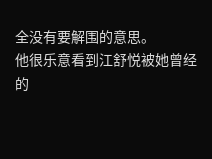全没有要解围的意思。
他很乐意看到江舒悦被她曾经的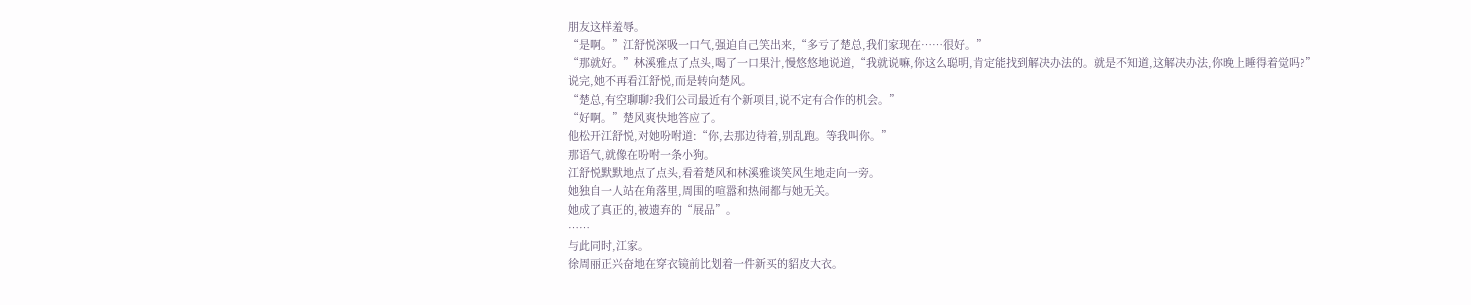朋友这样羞辱。
“是啊。”江舒悦深吸一口气,强迫自己笑出来,“多亏了楚总,我们家现在……很好。”
“那就好。”林溪雅点了点头,喝了一口果汁,慢悠悠地说道,“我就说嘛,你这么聪明,肯定能找到解决办法的。就是不知道,这解决办法,你晚上睡得着觉吗?”
说完,她不再看江舒悦,而是转向楚风。
“楚总,有空聊聊?我们公司最近有个新项目,说不定有合作的机会。”
“好啊。”楚风爽快地答应了。
他松开江舒悦,对她吩咐道:“你,去那边待着,别乱跑。等我叫你。”
那语气,就像在吩咐一条小狗。
江舒悦默默地点了点头,看着楚风和林溪雅谈笑风生地走向一旁。
她独自一人站在角落里,周围的喧嚣和热闹都与她无关。
她成了真正的,被遗弃的“展品”。
……
与此同时,江家。
徐周丽正兴奋地在穿衣镜前比划着一件新买的貂皮大衣。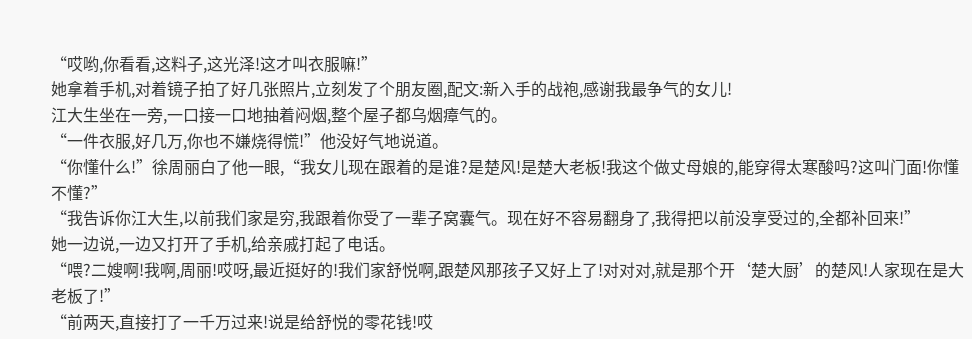“哎哟,你看看,这料子,这光泽!这才叫衣服嘛!”
她拿着手机,对着镜子拍了好几张照片,立刻发了个朋友圈,配文:新入手的战袍,感谢我最争气的女儿!
江大生坐在一旁,一口接一口地抽着闷烟,整个屋子都乌烟瘴气的。
“一件衣服,好几万,你也不嫌烧得慌!”他没好气地说道。
“你懂什么!”徐周丽白了他一眼,“我女儿现在跟着的是谁?是楚风!是楚大老板!我这个做丈母娘的,能穿得太寒酸吗?这叫门面!你懂不懂?”
“我告诉你江大生,以前我们家是穷,我跟着你受了一辈子窝囊气。现在好不容易翻身了,我得把以前没享受过的,全都补回来!”
她一边说,一边又打开了手机,给亲戚打起了电话。
“喂?二嫂啊!我啊,周丽!哎呀,最近挺好的!我们家舒悦啊,跟楚风那孩子又好上了!对对对,就是那个开‘楚大厨’的楚风!人家现在是大老板了!”
“前两天,直接打了一千万过来!说是给舒悦的零花钱!哎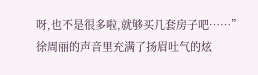呀,也不是很多啦,就够买几套房子吧……”
徐周丽的声音里充满了扬眉吐气的炫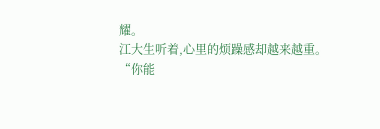耀。
江大生听着,心里的烦躁感却越来越重。
“你能